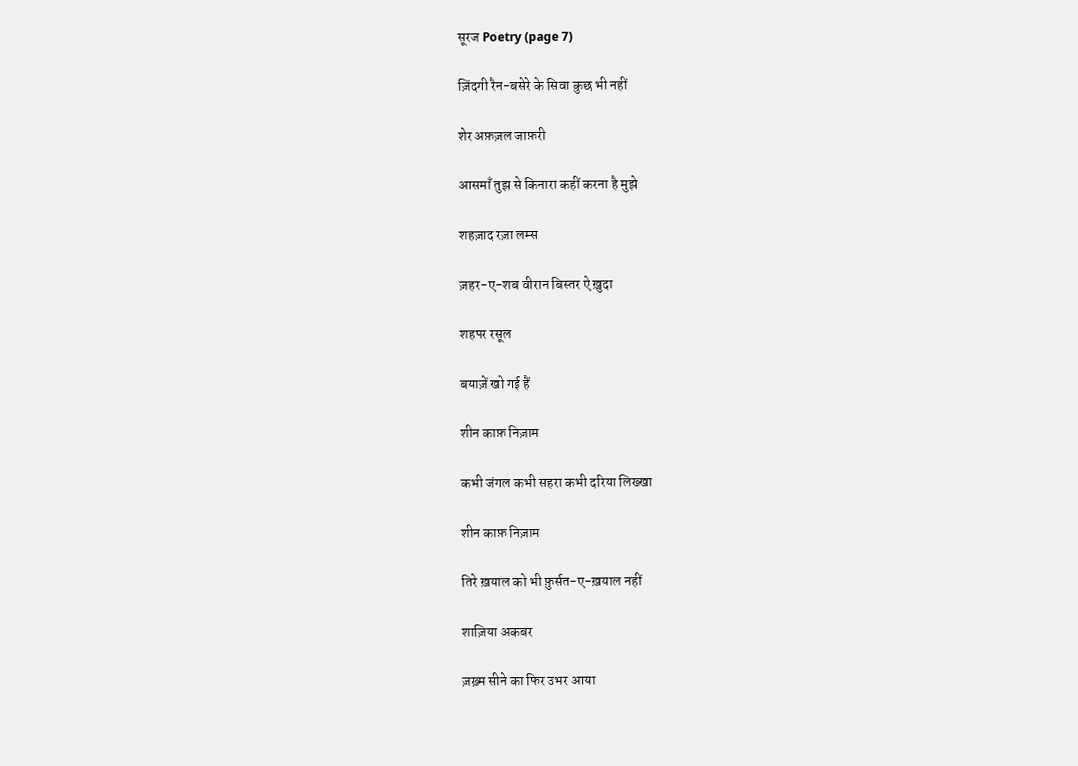सूरज Poetry (page 7)

ज़िंदगी रैन-बसेरे के सिवा कुछ भी नहीं

शेर अफ़ज़ल जाफ़री

आसमाँ तुझ से किनारा कहीं करना है मुझे

शहज़ाद रज़ा लम्स

ज़हर-ए-शब वीरान बिस्तर ऐ ख़ुदा

शहपर रसूल

बयाज़ें खो गई हैं

शीन काफ़ निज़ाम

कभी जंगल कभी सहरा कभी दरिया लिख्खा

शीन काफ़ निज़ाम

तिरे ख़याल को भी फ़ुर्सत-ए-ख़याल नहीं

शाज़िया अकबर

ज़ख़्म सीने का फिर उभर आया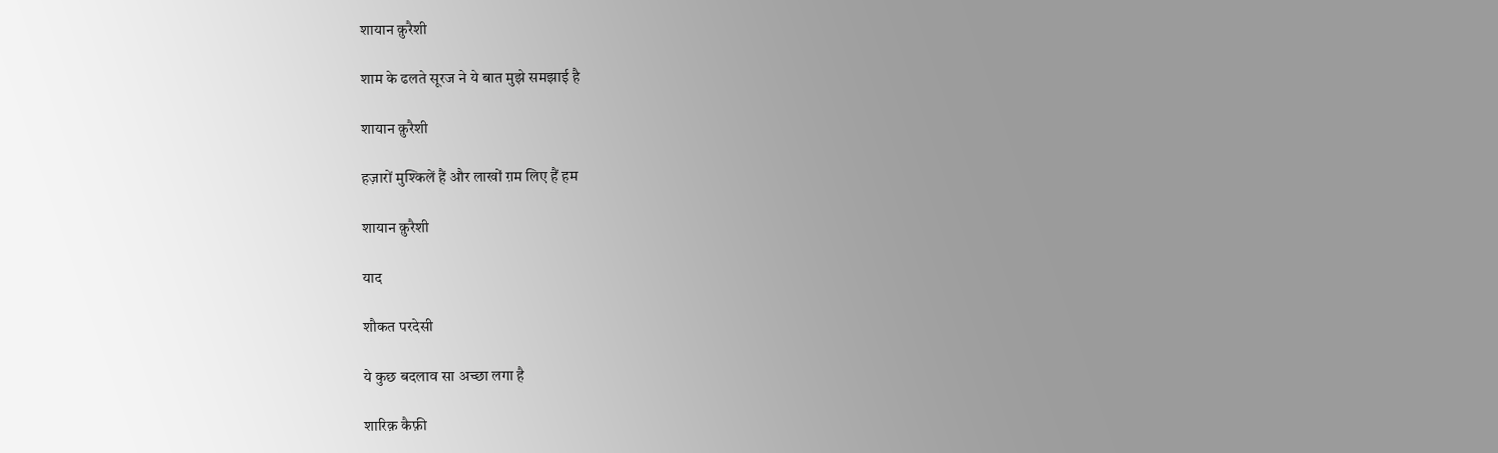शायान क़ुरैशी

शाम के ढलते सूरज ने ये बात मुझे समझाई है

शायान क़ुरैशी

हज़ारों मुश्किलें हैं और लाखों ग़म लिए हैं हम

शायान क़ुरैशी

याद

शौकत परदेसी

ये कुछ बदलाव सा अच्छा लगा है

शारिक़ कैफ़ी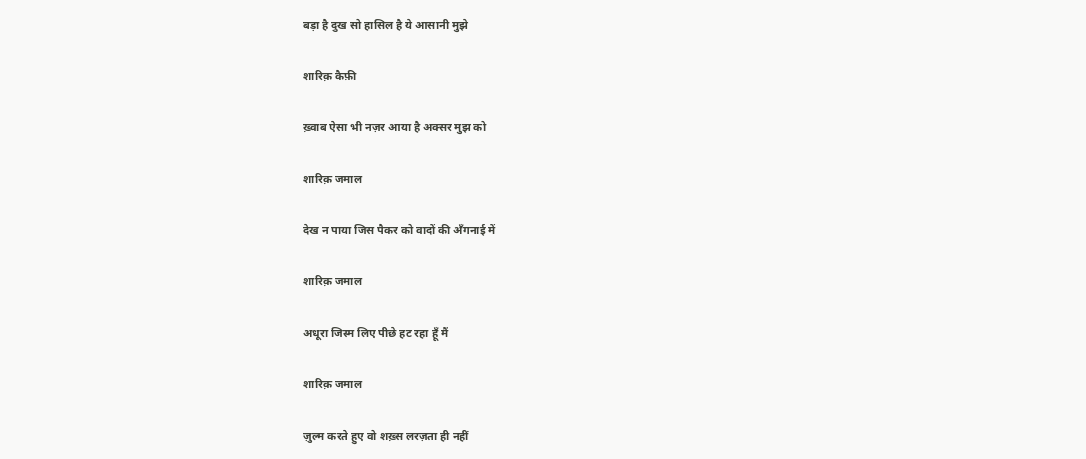बड़ा है दुख सो हासिल है ये आसानी मुझे

शारिक़ कैफ़ी

ख़्वाब ऐसा भी नज़र आया है अक्सर मुझ को

शारिक़ जमाल

देख न पाया जिस पैकर को वादों की अँगनाई में

शारिक़ जमाल

अधूरा जिस्म लिए पीछे हट रहा हूँ मैं

शारिक़ जमाल

ज़ुल्म करते हुए वो शख़्स लरज़ता ही नहीं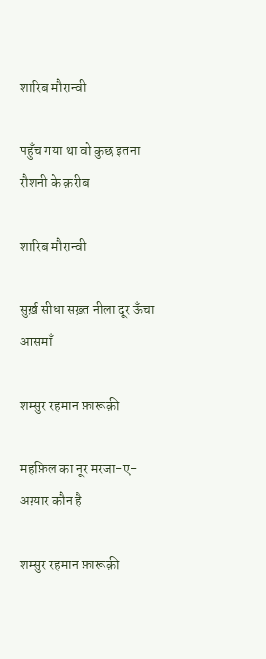शारिब मौरान्वी

पहुँच गया था वो कुछ इतना रौशनी के क़रीब

शारिब मौरान्वी

सुर्ख़ सीधा सख़्त नीला दूर ऊँचा आसमाँ

शम्सुर रहमान फ़ारूक़ी

महफ़िल का नूर मरजा-ए-अग़्यार कौन है

शम्सुर रहमान फ़ारूक़ी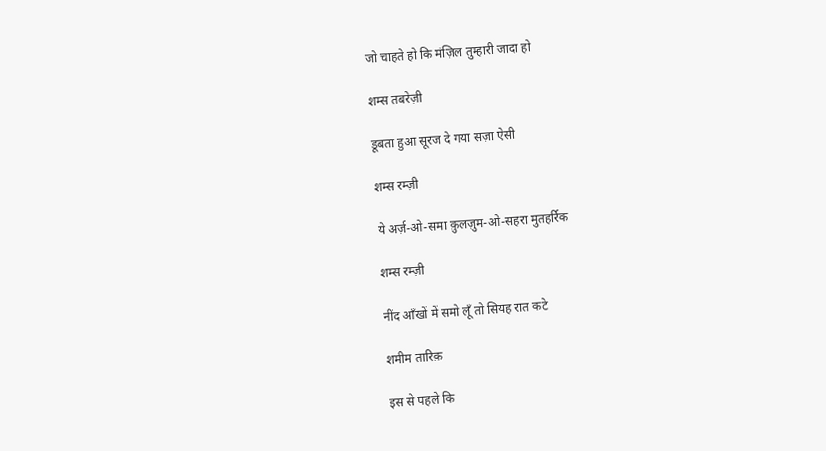जो चाहते हो कि मंज़िल तुम्हारी जादा हो

शम्स तबरेज़ी

डूबता हुआ सूरज दे गया सज़ा ऐसी

शम्स रम्ज़ी

ये अर्ज़-ओ-समा क़ुलज़ुम-ओ-सहरा मुतहर्रिक

शम्स रम्ज़ी

नींद आँखों में समो लूँ तो सियह रात कटे

शमीम तारिक़

इस से पहले कि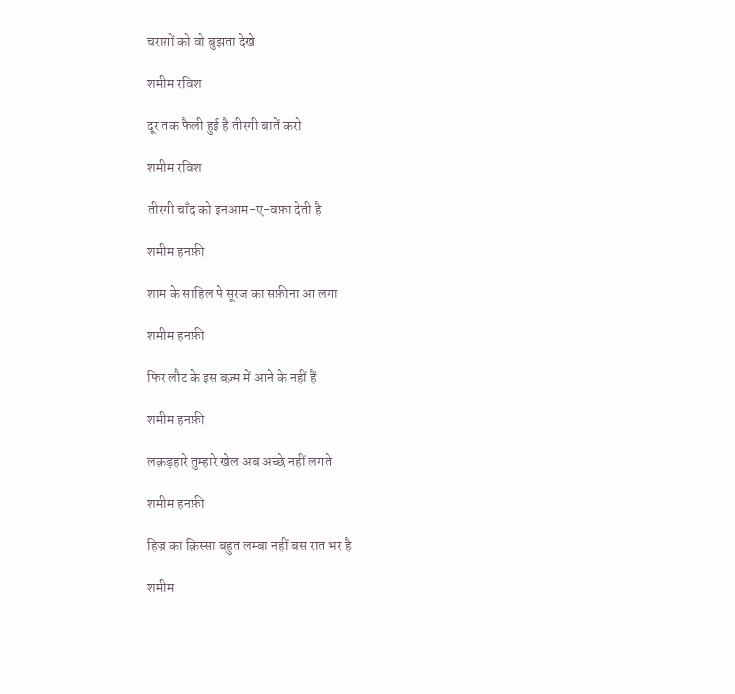चराग़ों को वो बुझता देखे

शमीम रविश

दूर तक फैली हुई है तीरगी बातें करो

शमीम रविश

तीरगी चाँद को इनआम-ए-वफ़ा देती है

शमीम हनफ़ी

शाम के साहिल पे सूरज का सफ़ीना आ लगा

शमीम हनफ़ी

फिर लौट के इस बज़्म में आने के नहीं हैं

शमीम हनफ़ी

लक़ड़हारे तुम्हारे खेल अब अच्छे नहीं लगते

शमीम हनफ़ी

हिज्र का क़िस्सा बहुत लम्बा नहीं बस रात भर है

शमीम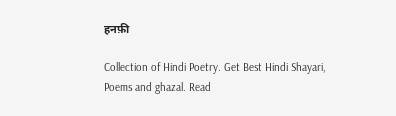हनफ़ी

Collection of Hindi Poetry. Get Best Hindi Shayari, Poems and ghazal. Read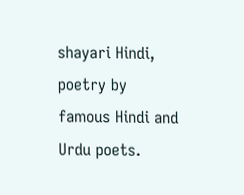shayari Hindi, poetry by famous Hindi and Urdu poets.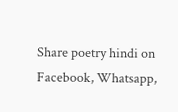Share poetry hindi on Facebook, Whatsapp,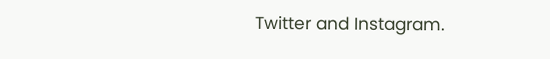Twitter and Instagram.